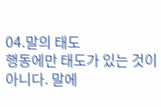04.말의 태도
행동에만 태도가 있는 것이 아니다. 말에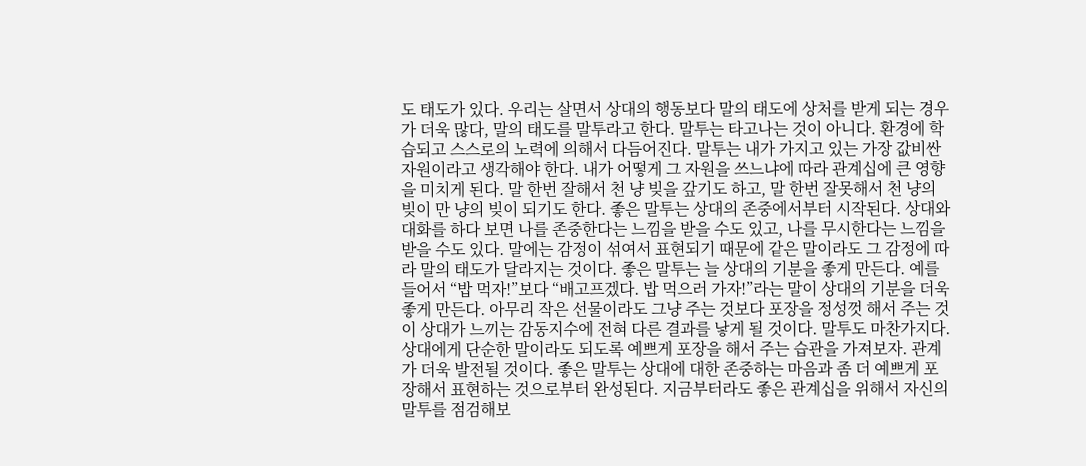도 태도가 있다. 우리는 살면서 상대의 행동보다 말의 태도에 상처를 받게 되는 경우가 더욱 많다, 말의 태도를 말투라고 한다. 말투는 타고나는 것이 아니다. 환경에 학습되고 스스로의 노력에 의해서 다듬어진다. 말투는 내가 가지고 있는 가장 값비싼 자원이라고 생각해야 한다. 내가 어떻게 그 자원을 쓰느냐에 따라 관계십에 큰 영향을 미치게 된다. 말 한번 잘해서 천 냥 빚을 갚기도 하고, 말 한번 잘못해서 천 냥의 빚이 만 냥의 빚이 되기도 한다. 좋은 말투는 상대의 존중에서부터 시작된다. 상대와 대화를 하다 보면 나를 존중한다는 느낌을 받을 수도 있고, 나를 무시한다는 느낌을 받을 수도 있다. 말에는 감정이 섞여서 표현되기 때문에 같은 말이라도 그 감정에 따라 말의 태도가 달라지는 것이다. 좋은 말투는 늘 상대의 기분을 좋게 만든다. 예를 들어서 “밥 먹자!”보다 “배고프겠다. 밥 먹으러 가자!”라는 말이 상대의 기분을 더욱 좋게 만든다. 아무리 작은 선물이라도 그냥 주는 것보다 포장을 정성껏 해서 주는 것이 상대가 느끼는 감동지수에 전혀 다른 결과를 낳게 될 것이다. 말투도 마찬가지다. 상대에게 단순한 말이라도 되도록 예쁘게 포장을 해서 주는 습관을 가져보자. 관계가 더욱 발전될 것이다. 좋은 말투는 상대에 대한 존중하는 마음과 좀 더 예쁘게 포장해서 표현하는 것으로부터 완성된다. 지금부터라도 좋은 관계십을 위해서 자신의 말투를 점검해보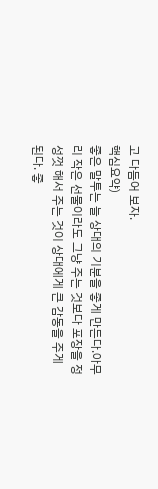고 다듬어 보자.
핵심요약)
좋은 말투는 늘 상대의 기분을 좋게 만든다.아무리 작은 선물이라도 그냥 주는 것보다 포장을 정성껏 해서 주는 것이 상대에게 큰 감동을 주게 된다. 좋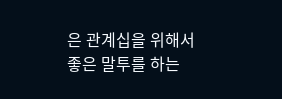은 관계십을 위해서 좋은 말투를 하는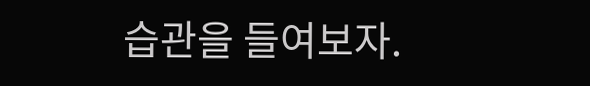습관을 들여보자.